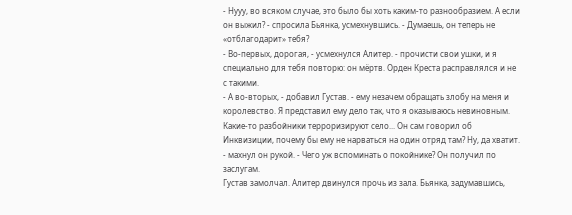- Нууу, во всяком случае, это было бы хоть каким-то разнообразием. А если он выжил? - спросила Бьянка, усмехнувшись. - Думаешь, он теперь не «отблагодарит» тебя?
- Во-первых, дорогая, - усмехнулся Алитер. - прочисти свои ушки, и я специально для тебя повторю: он мёртв. Орден Креста расправлялся и не с такими.
- А во-вторых, - добавил Густав. - ему незачем обращать злобу на меня и королевство. Я представил ему дело так, что я оказываюсь невиновным. Какие-то разбойники терроризируют село... Он сам говорил об Инквизиции, почему бы ему не нарваться на один отряд там? Ну, да хватит. - махнул он рукой. - Чего уж вспоминать о покойнике? Он получил по заслугам.
Густав замолчал. Алитер двинулся прочь из зала. Бьянка, задумавшись,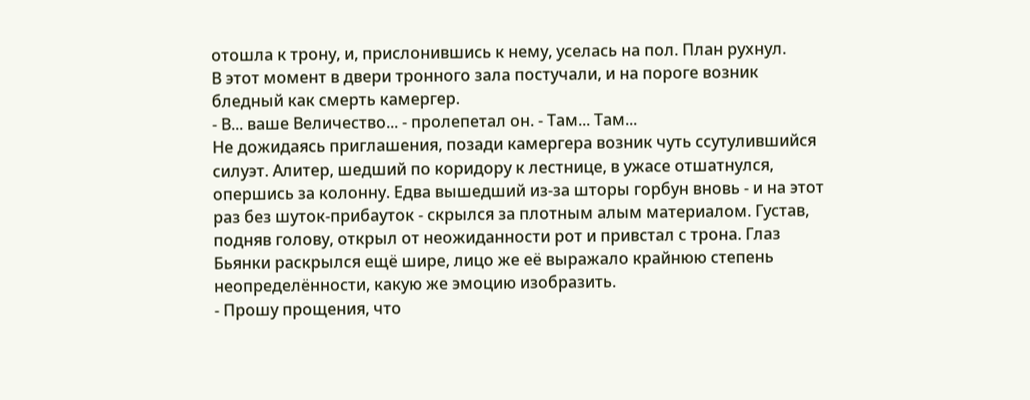отошла к трону, и, прислонившись к нему, уселась на пол. План рухнул.
В этот момент в двери тронного зала постучали, и на пороге возник бледный как смерть камергер.
- В... ваше Величество... - пролепетал он. - Там... Там...
Не дожидаясь приглашения, позади камергера возник чуть ссутулившийся силуэт. Алитер, шедший по коридору к лестнице, в ужасе отшатнулся, опершись за колонну. Едва вышедший из-за шторы горбун вновь - и на этот раз без шуток-прибауток - скрылся за плотным алым материалом. Густав, подняв голову, открыл от неожиданности рот и привстал с трона. Глаз Бьянки раскрылся ещё шире, лицо же её выражало крайнюю степень неопределённости, какую же эмоцию изобразить.
- Прошу прощения, что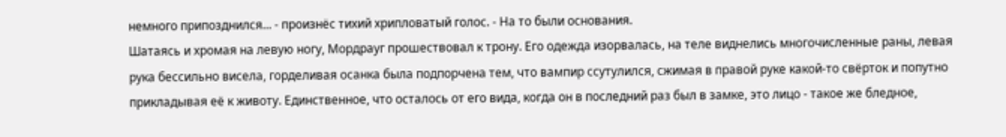немного припозднился... - произнёс тихий хрипловатый голос. - На то были основания.
Шатаясь и хромая на левую ногу, Мордрауг прошествовал к трону. Его одежда изорвалась, на теле виднелись многочисленные раны, левая рука бессильно висела, горделивая осанка была подпорчена тем, что вампир ссутулился, сжимая в правой руке какой-то свёрток и попутно прикладывая её к животу. Единственное, что осталось от его вида, когда он в последний раз был в замке, это лицо - такое же бледное,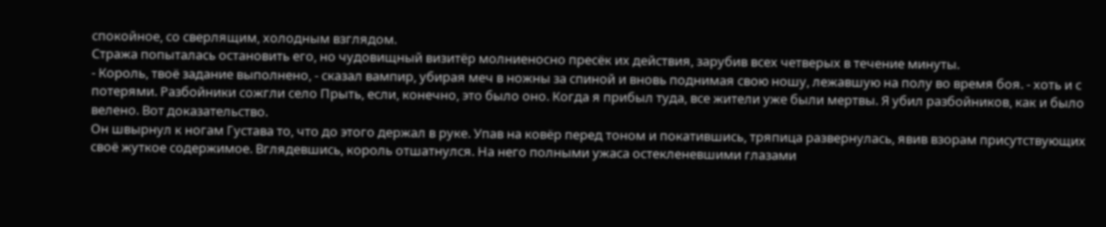спокойное, со сверлящим, холодным взглядом.
Стража попыталась остановить его, но чудовищный визитёр молниеносно пресёк их действия, зарубив всех четверых в течение минуты.
- Король, твоё задание выполнено, - сказал вампир, убирая меч в ножны за спиной и вновь поднимая свою ношу, лежавшую на полу во время боя. - хоть и с потерями. Разбойники сожгли село Прыть, если, конечно, это было оно. Когда я прибыл туда, все жители уже были мертвы. Я убил разбойников, как и было велено. Вот доказательство.
Он швырнул к ногам Густава то, что до этого держал в руке. Упав на ковёр перед тоном и покатившись, тряпица развернулась, явив взорам присутствующих своё жуткое содержимое. Вглядевшись, король отшатнулся. На него полными ужаса остекленевшими глазами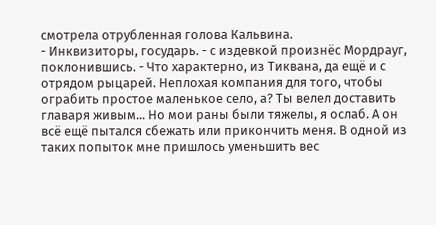смотрела отрубленная голова Кальвина.
- Инквизиторы, государь. - с издевкой произнёс Мордрауг, поклонившись. - Что характерно, из Тиквана, да ещё и с отрядом рыцарей. Неплохая компания для того, чтобы ограбить простое маленькое село, а? Ты велел доставить главаря живым... Но мои раны были тяжелы, я ослаб. А он всё ещё пытался сбежать или прикончить меня. В одной из таких попыток мне пришлось уменьшить вес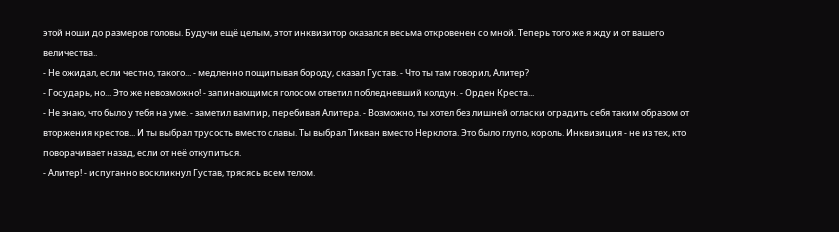этой ноши до размеров головы. Будучи ещё целым, этот инквизитор оказался весьма откровенен со мной. Теперь того же я жду и от вашего величества..
- Не ожидал, если честно, такого... - медленно пощипывая бороду, сказал Густав. - Что ты там говорил, Алитер?
- Государь, но... Это же невозможно! - запинающимся голосом ответил побледневший колдун. - Орден Креста...
- Не знаю, что было у тебя на уме. - заметил вампир, перебивая Алитера. - Возможно, ты хотел без лишней огласки оградить себя таким образом от вторжения крестов... И ты выбрал трусость вместо славы. Ты выбрал Тикван вместо Нерклота. Это было глупо, король. Инквизиция - не из тех, кто поворачивает назад, если от неё откупиться.
- Алитер! - испуганно воскликнул Густав, трясясь всем телом.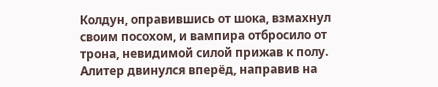Колдун, оправившись от шока, взмахнул своим посохом, и вампира отбросило от трона, невидимой силой прижав к полу. Алитер двинулся вперёд, направив на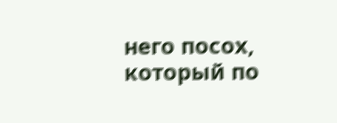него посох, который по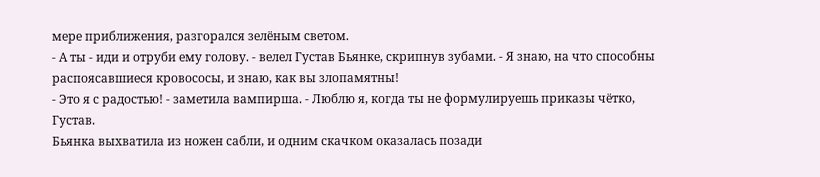мере приближения, разгорался зелёным светом.
- А ты - иди и отруби ему голову. - велел Густав Бьянке, скрипнув зубами. - Я знаю, на что способны распоясавшиеся кровососы, и знаю, как вы злопамятны!
- Это я с радостью! - заметила вампирша. - Люблю я, когда ты не формулируешь приказы чётко, Густав.
Бьянка выхватила из ножен сабли, и одним скачком оказалась позади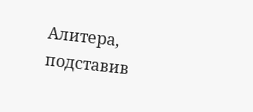Алитера, подставив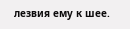лезвия ему к шее.